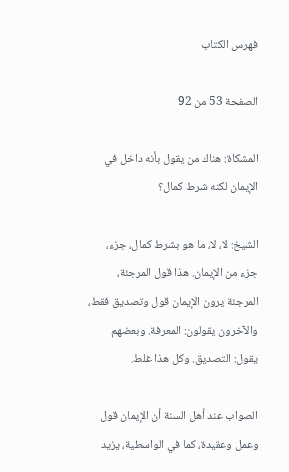فهرس الكتاب

الصفحة 53 من 92

المشكاة: هناك من يقول بأنه داخل في الإيمان لكنه شرط كمال؟

الشيخ: لا، لا، ما هو بشرط كمال، جزء، جزء من الإيمان. هذا قول المرجئة، المرجئة يرون الإيمان قول وتصديق فقط، والآخرون يقولون: المعرفة. وبعضهم يقول: التصديق. وكل هذا غلط.

الصواب عند أهل السنة أن الإيمان قول وعمل وعقيدة، كما في الواسطية، يزيد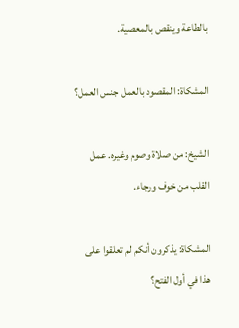بالطاعة وينقص بالمعصية.

المشكاة: المقصود بالعمل جنس العمل؟

الشيخ: من صلاة وصوم وغيره. عمل القلب من خوف ورجاء.

المشكاة: يذكرون أنكم لم تعلقوا على هذا في أول الفتح؟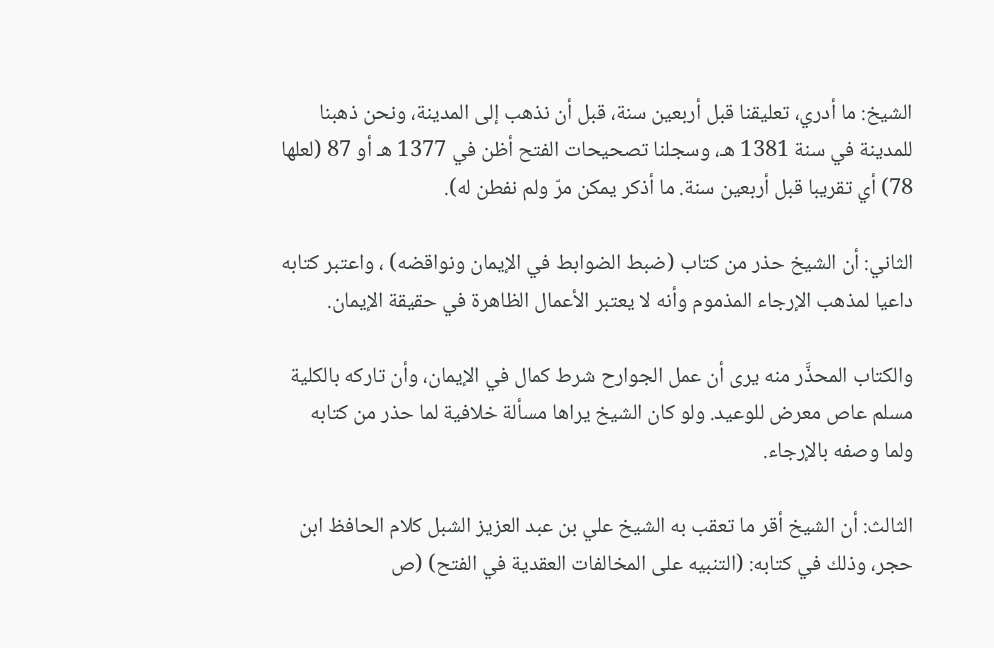الشيخ: ما أدري، تعليقنا قبل أربعين سنة، قبل أن نذهب إلى المدينة، ونحن ذهبنا للمدينة في سنة 1381 هـ، وسجلنا تصحيحات الفتح أظن في 1377 هـ أو 87 (لعلها 78) أي تقريبا قبل أربعين سنة. ما أذكر يمكن مرّ ولم نفطن له).

الثاني: أن الشيخ حذر من كتاب (ضبط الضوابط في الإيمان ونواقضه) ، واعتبر كتابه داعيا لمذهب الإرجاء المذموم وأنه لا يعتبر الأعمال الظاهرة في حقيقة الإيمان.

والكتاب المحذَّر منه يرى أن عمل الجوارح شرط كمال في الإيمان، وأن تاركه بالكلية مسلم عاص معرض للوعيد. ولو كان الشيخ يراها مسألة خلافية لما حذر من كتابه ولما وصفه بالإرجاء.

الثالث: أن الشيخ أقر ما تعقب به الشيخ علي بن عبد العزيز الشبل كلام الحافظ ابن حجر، وذلك في كتابه: (التنبيه على المخالفات العقدية في الفتح) (ص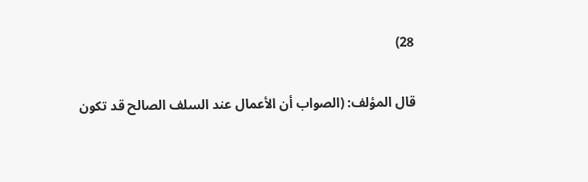28)

قال المؤلف: (الصواب أن الأعمال عند السلف الصالح قد تكون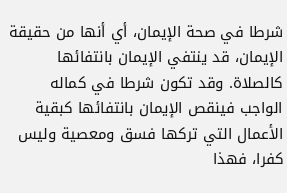شرطا في صحة الإيمان، أي أنها من حقيقة الإيمان، قد ينتفي الإيمان بانتفائها كالصلاة. وقد تكون شرطا في كماله الواجب فينقص الإيمان بانتفائها كبقية الأعمال التي تركها فسق ومعصية وليس كفرا، فهذا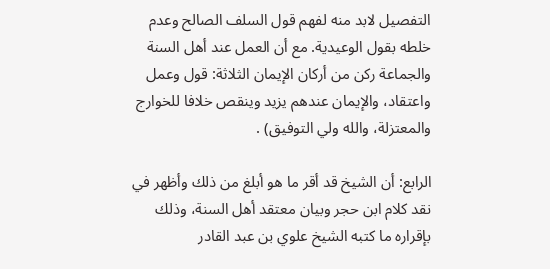التفصيل لابد منه لفهم قول السلف الصالح وعدم خلطه بقول الوعيدية. مع أن العمل عند أهل السنة والجماعة ركن من أركان الإيمان الثلاثة: قول وعمل واعتقاد، والإيمان عندهم يزيد وينقص خلافا للخوارج والمعتزلة، والله ولي التوفيق) .

الرابع: أن الشيخ قد أقر ما هو أبلغ من ذلك وأظهر في نقد كلام ابن حجر وبيان معتقد أهل السنة، وذلك بإقراره ما كتبه الشيخ علوي بن عبد القادر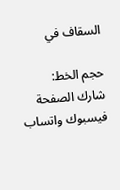السقاف في

حجم الخط:
شارك الصفحة
فيسبوك واتساب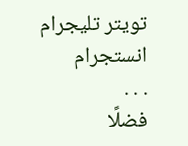تويتر تليجرام انستجرام
. . .
فضلًا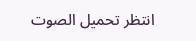انتظر تحميل الصوت